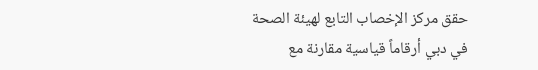حقق مركز الإخصاب التابع لهيئة الصحة في دبي أرقاماً قياسية مقارنة مع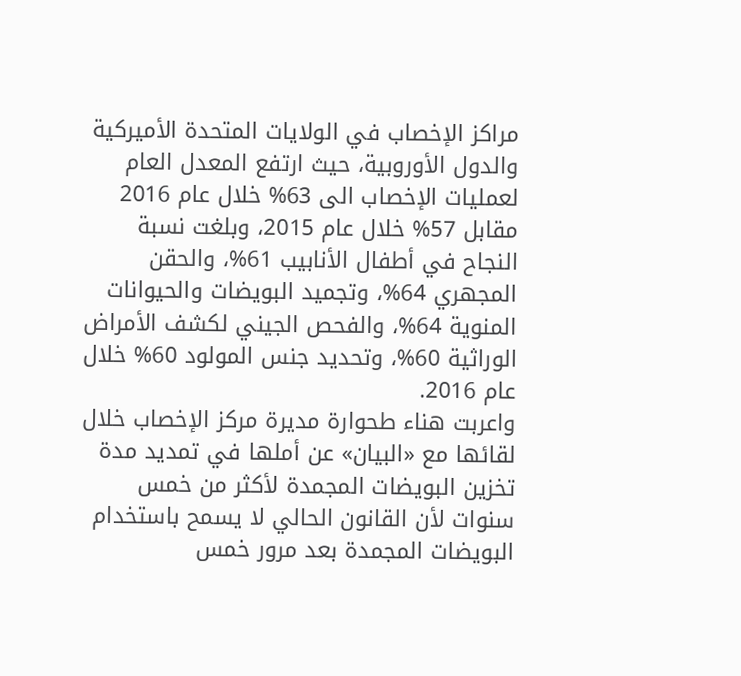مراكز الإخصاب في الولايات المتحدة الأميركية والدول الأوروبية، حيث ارتفع المعدل العام لعمليات الإخصاب الى 63% خلال عام 2016 مقابل 57% خلال عام 2015، وبلغت نسبة النجاح في أطفال الأنابيب 61%، والحقن المجهري 64%، وتجميد البويضات والحيوانات المنوية 64%، والفحص الجيني لكشف الأمراض الوراثية 60%، وتحديد جنس المولود 60% خلال عام 2016.
واعربت هناء طحوارة مديرة مركز الإخصاب خلال لقائها مع «البيان» عن أملها في تمديد مدة تخزين البويضات المجمدة لأكثر من خمس سنوات لأن القانون الحالي لا يسمح باستخدام البويضات المجمدة بعد مرور خمس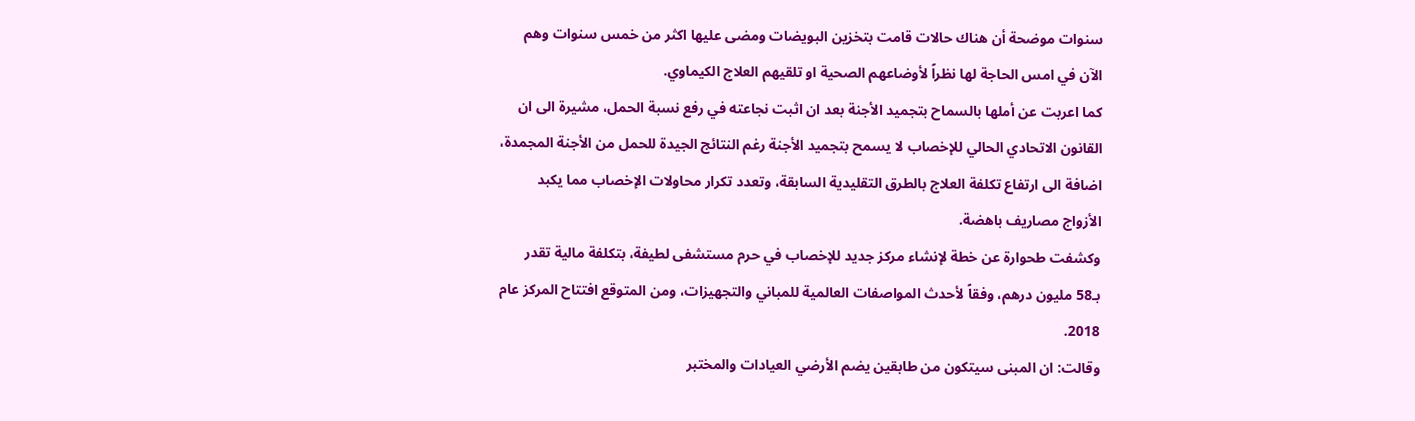سنوات موضحة أن هناك حالات قامت بتخزين البويضات ومضى عليها اكثر من خمس سنوات وهم الآن في امس الحاجة لها نظراً لأوضاعهم الصحية او تلقيهم العلاج الكيماوي.
كما اعربت عن أملها بالسماح بتجميد الأجنة بعد ان اثبت نجاعته في رفع نسبة الحمل، مشيرة الى ان القانون الاتحادي الحالي للإخصاب لا يسمح بتجميد الأجنة رغم النتائج الجيدة للحمل من الأجنة المجمدة، اضافة الى ارتفاع تكلفة العلاج بالطرق التقليدية السابقة، وتعدد تكرار محاولات الإخصاب مما يكبد الأزواج مصاريف باهضة.
وكشفت طحوارة عن خطة لإنشاء مركز جديد للإخصاب في حرم مستشفى لطيفة، بتكلفة مالية تقدر بـ58 مليون درهم، وفقاً لأحدث المواصفات العالمية للمباني والتجهيزات، ومن المتوقع افتتاح المركز عام 2018.
وقالت: ان المبنى سيتكون من طابقين يضم الأرضي العيادات والمختبر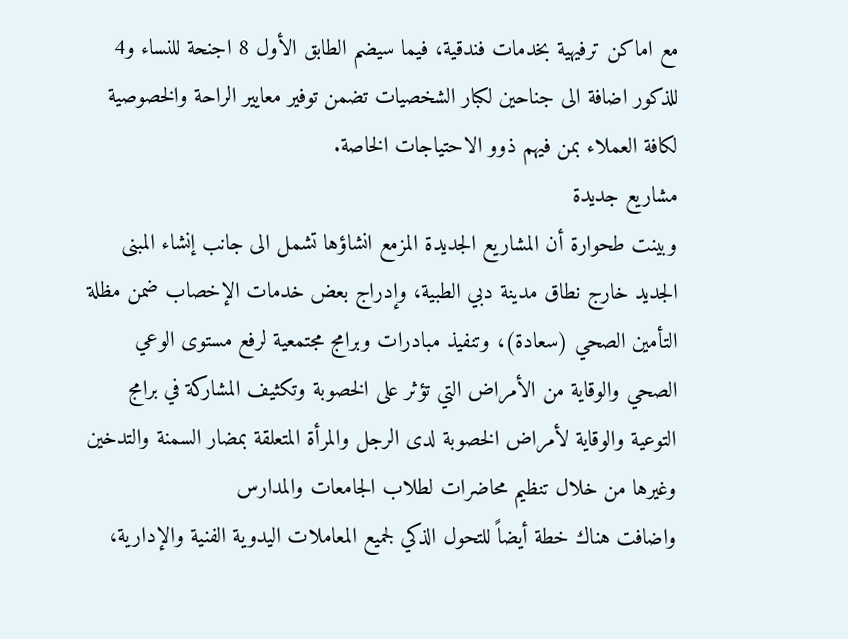مع اماكن ترفيهية بخدمات فندقية، فيما سيضم الطابق الأول 8 اجنحة للنساء و4 للذكور اضافة الى جناحين لكبار الشخصيات تضمن توفير معايير الراحة والخصوصية لكافة العملاء بمن فيهم ذوو الاحتياجات الخاصة.
مشاريع جديدة
وبينت طحوارة أن المشاريع الجديدة المزمع انشاؤها تشمل الى جانب إنشاء المبنى الجديد خارج نطاق مدينة دبي الطبية، وإدراج بعض خدمات الإخصاب ضمن مظلة التأمين الصحي (سعادة)، وتنفيذ مبادرات وبرامج مجتمعية لرفع مستوى الوعي الصحي والوقاية من الأمراض التي تؤثر على الخصوبة وتكثيف المشاركة في برامج التوعية والوقاية لأمراض الخصوبة لدى الرجل والمرأة المتعلقة بمضار السمنة والتدخين وغيرها من خلال تنظيم محاضرات لطلاب الجامعات والمدارس
واضافت هناك خطة أيضاً للتحول الذكي لجميع المعاملات اليدوية الفنية والإدارية،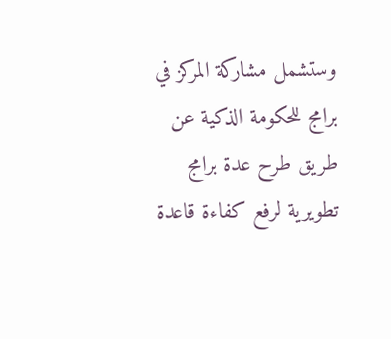وستشمل مشاركة المركز في برامج للحكومة الذكية عن طريق طرح عدة برامج تطويرية لرفع كفاءة قاعدة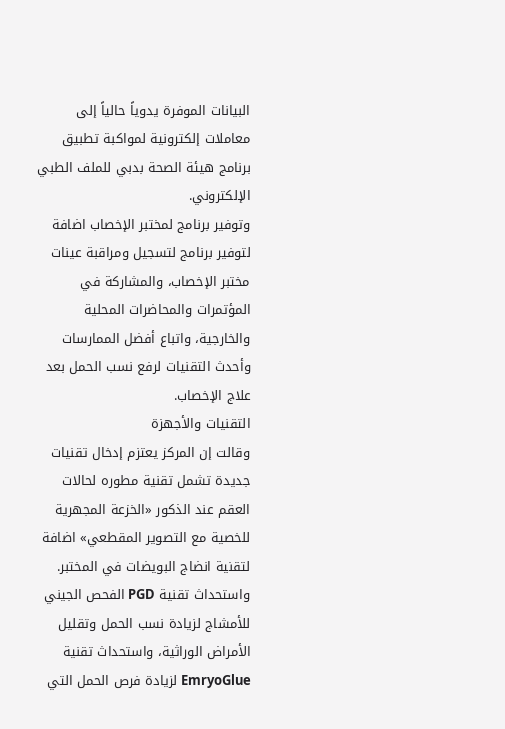البيانات الموفرة يدوياً حالياً إلى معاملات إلكترونية لمواكبة تطبيق برنامج هيئة الصحة بدبي للملف الطبي الإلكتروني.
وتوفير برنامج لمختبر الإخصاب اضافة لتوفير برنامج لتسجيل ومراقبة عينات مختبر الإخصاب، والمشاركة في المؤتمرات والمحاضرات المحلية والخارجية، واتباع أفضل الممارسات وأحدث التقنيات لرفع نسب الحمل بعد علاج الإخصاب.
التقنيات والأجهزة
وقالت إن المركز يعتزم إدخال تقنيات جديدة تشمل تقنية مطوره لحالات العقم عند الذكور «الخزعة المجهرية للخصية مع التصوير المقطعي» اضافة لتقنية انضاج البويضات في المختبر.
واستحداث تقنية PGD الفحص الجيني للأمشاج لزيادة نسب الحمل وتقليل الأمراض الوراثية، واستحداث تقنية EmryoGlue لزيادة فرص الحمل التي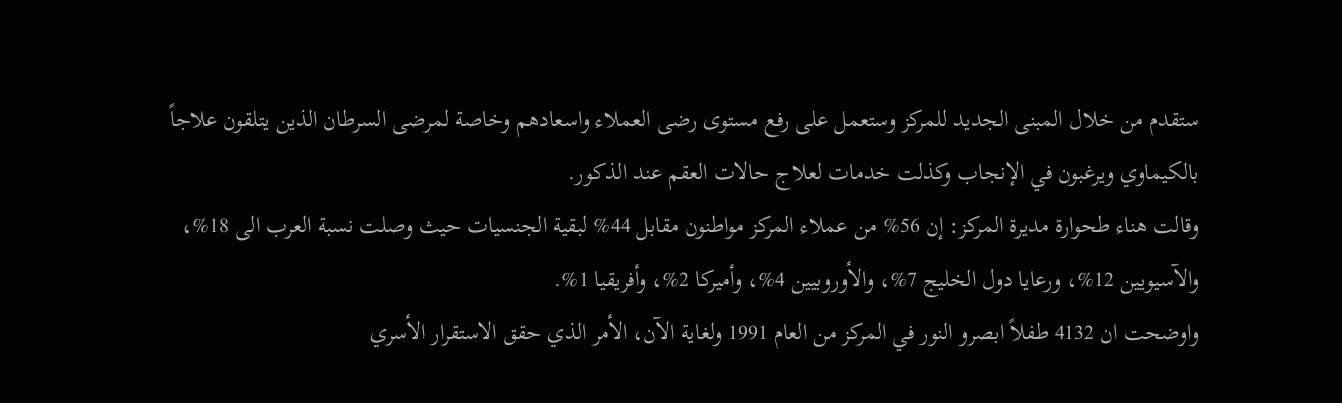ستقدم من خلال المبنى الجديد للمركز وستعمل على رفع مستوى رضى العملاء واسعادهم وخاصة لمرضى السرطان الذين يتلقون علاجاً بالكيماوي ويرغبون في الإنجاب وكذلت خدمات لعلاج حالات العقم عند الذكور.
وقالت هناء طحوارة مديرة المركز: إن 56% من عملاء المركز مواطنون مقابل 44% لبقية الجنسيات حيث وصلت نسبة العرب الى 18%، والآسيويين 12%، ورعايا دول الخليج 7%، والأوروبيين 4%، وأميركا 2%، وأفريقيا 1%.
واوضحت ان 4132 طفلاً ابصرو النور في المركز من العام 1991 ولغاية الآن، الأمر الذي حقق الاستقرار الأسري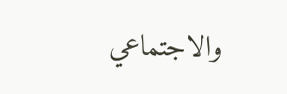والاجتماعي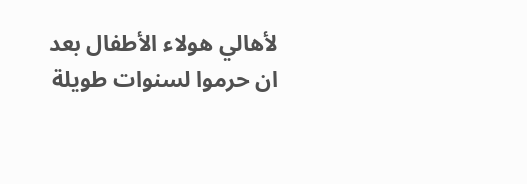لأهالي هولاء الأطفال بعد ان حرموا لسنوات طويلة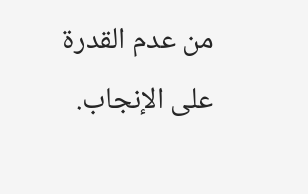من عدم القدرة على الإنجاب.